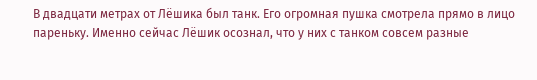В двадцати метрах от Лёшика был танк. Его огромная пушка смотрела прямо в лицо пареньку. Именно сейчас Лёшик осознал, что у них с танком совсем разные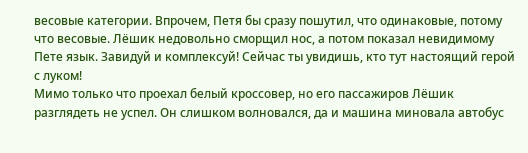весовые категории. Впрочем, Петя бы сразу пошутил, что одинаковые, потому что весовые. Лёшик недовольно сморщил нос, а потом показал невидимому Пете язык. Завидуй и комплексуй! Сейчас ты увидишь, кто тут настоящий герой с луком!
Мимо только что проехал белый кроссовер, но его пассажиров Лёшик разглядеть не успел. Он слишком волновался, да и машина миновала автобус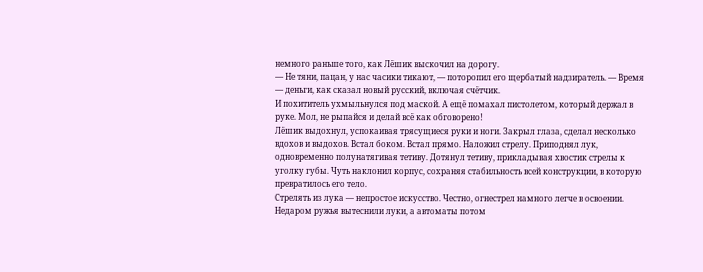немного раньше того, как Лёшик выскочил на дорогу.
— Не тяни, пацан, у нас часики тикают, — поторопил его щербатый надзиратель. — Время — деньги, как сказал новый русский, включая счётчик.
И похититель ухмыльнулся под маской. А ещё помахал пистолетом, который держал в руке. Мол, не рыпайся и делай всё как обговорено!
Лёшик выдохнул, успокаивая трясущиеся руки и ноги. Закрыл глаза, сделал несколько вдохов и выдохов. Встал боком. Встал прямо. Наложил стрелу. Приподнял лук, одновременно полунатягивая тетиву. Дотянул тетиву, прикладывая хвостик стрелы к уголку губы. Чуть наклонил корпус, сохраняя стабильность всей конструкции, в которую превратилось его тело.
Стрелять из лука — непростое искусство. Честно, огнестрел намного легче в освоении. Недаром ружья вытеснили луки, а автоматы потом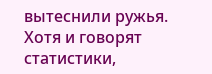вытеснили ружья. Хотя и говорят статистики,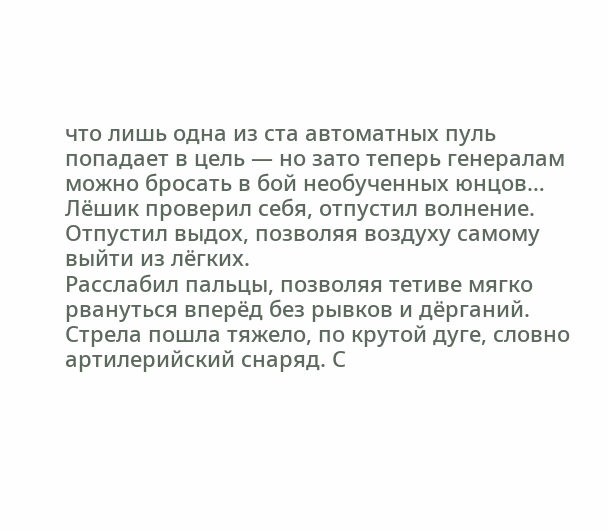что лишь одна из ста автоматных пуль попадает в цель — но зато теперь генералам можно бросать в бой необученных юнцов…
Лёшик проверил себя, отпустил волнение. Отпустил выдох, позволяя воздуху самому выйти из лёгких.
Расслабил пальцы, позволяя тетиве мягко рвануться вперёд без рывков и дёрганий.
Стрела пошла тяжело, по крутой дуге, словно артилерийский снаряд. С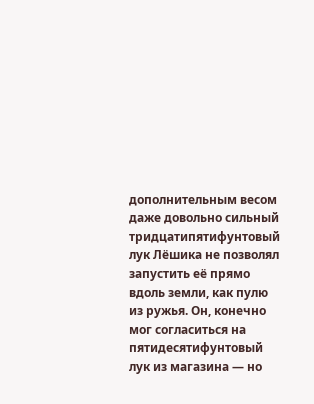дополнительным весом даже довольно сильный тридцатипятифунтовый лук Лёшика не позволял запустить её прямо вдоль земли, как пулю из ружья. Он, конечно мог согласиться на пятидесятифунтовый лук из магазина — но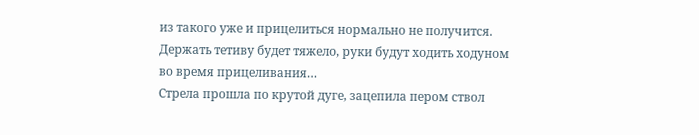из такого уже и прицелиться нормально не получится. Держать тетиву будет тяжело, руки будут ходить ходуном во время прицеливания…
Стрела прошла по крутой дуге, зацепила пером ствол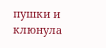пушки и клюнула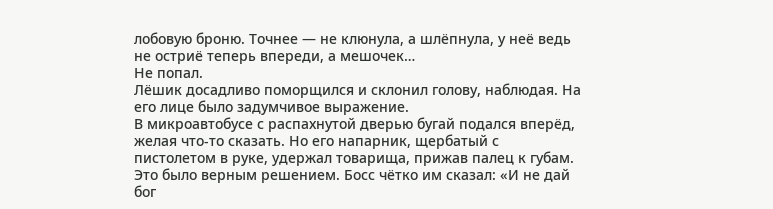лобовую броню. Точнее — не клюнула, а шлёпнула, у неё ведь не остриё теперь впереди, а мешочек…
Не попал.
Лёшик досадливо поморщился и склонил голову, наблюдая. На его лице было задумчивое выражение.
В микроавтобусе с распахнутой дверью бугай подался вперёд, желая что-то сказать. Но его напарник, щербатый с пистолетом в руке, удержал товарища, прижав палец к губам. Это было верным решением. Босс чётко им сказал: «И не дай бог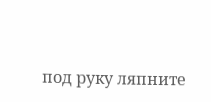под руку ляпните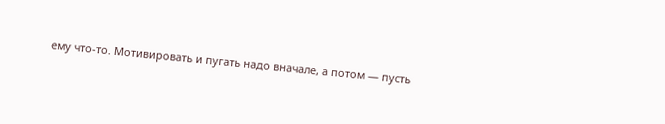ему что-то. Мотивировать и пугать надо вначале, а потом — пусть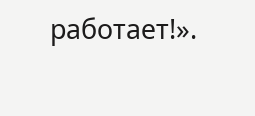работает!».